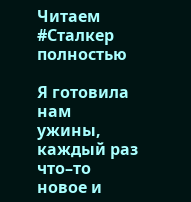Читаем #Сталкер полностью

Я готовила нам ужины, каждый раз что–то новое и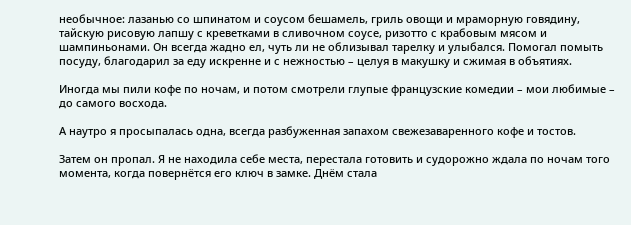необычное: лазанью со шпинатом и соусом бешамель, гриль овощи и мраморную говядину, тайскую рисовую лапшу с креветками в сливочном соусе, ризотто с крабовым мясом и шампиньонами. Он всегда жадно ел, чуть ли не облизывал тарелку и улыбался. Помогал помыть посуду, благодарил за еду искренне и с нежностью – целуя в макушку и сжимая в объятиях.

Иногда мы пили кофе по ночам, и потом смотрели глупые французские комедии – мои любимые – до самого восхода.

А наутро я просыпалась одна, всегда разбуженная запахом свежезаваренного кофе и тостов.

Затем он пропал. Я не находила себе места, перестала готовить и судорожно ждала по ночам того момента, когда повернётся его ключ в замке. Днём стала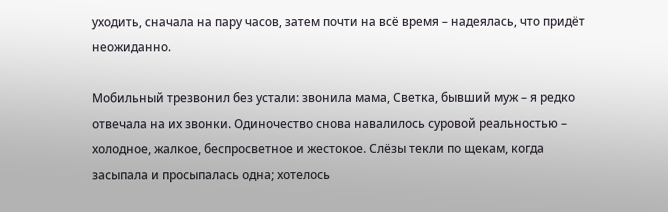уходить, сначала на пару часов, затем почти на всё время – надеялась, что придёт неожиданно.

Мобильный трезвонил без устали: звонила мама, Светка, бывший муж – я редко отвечала на их звонки. Одиночество снова навалилось суровой реальностью – холодное, жалкое, беспросветное и жестокое. Слёзы текли по щекам, когда засыпала и просыпалась одна; хотелось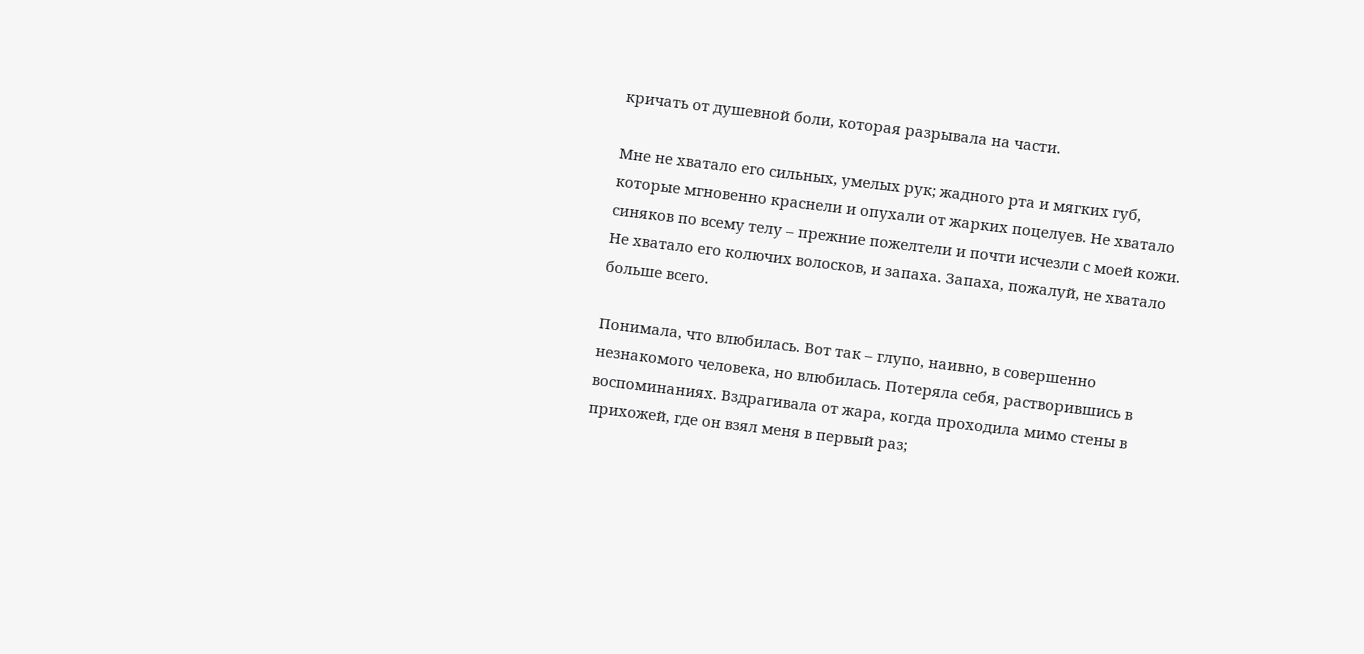кричать от душевной боли, которая разрывала на части.

Мне не хватало его сильных, умелых рук; жадного рта и мягких губ, которые мгновенно краснели и опухали от жарких поцелуев. Не хватало синяков по всему телу – прежние пожелтели и почти исчезли с моей кожи. Не хватало его колючих волосков, и запаха. Запаха, пожалуй, не хватало больше всего.

Понимала, что влюбилась. Вот так – глупо, наивно, в совершенно незнакомого человека, но влюбилась. Потеряла себя, растворившись в воспоминаниях. Вздрагивала от жара, когда проходила мимо стены в прихожей, где он взял меня в первый раз;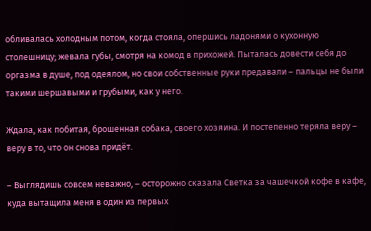обливалась холодным потом, когда стояла, опершись ладонями о кухонную столешницу; жевала губы, смотря на комод в прихожей. Пыталась довести себя до оргазма в душе, под одеялом, но свои собственные руки предавали – пальцы не были такими шершавыми и грубыми, как у него.

Ждала, как побитая, брошенная собака, своего хозяина. И постепенно теряла веру – веру в то, что он снова придёт.

– Выглядишь совсем неважно, – осторожно сказала Светка за чашечкой кофе в кафе, куда вытащила меня в один из первых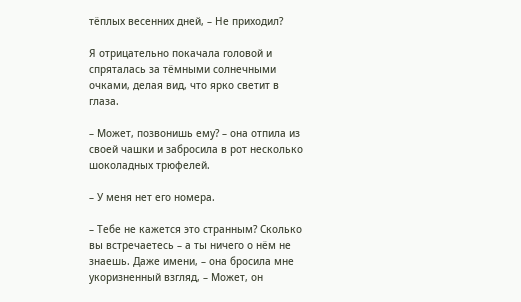тёплых весенних дней, – Не приходил?

Я отрицательно покачала головой и спряталась за тёмными солнечными очками, делая вид, что ярко светит в глаза.

– Может, позвонишь ему? – она отпила из своей чашки и забросила в рот несколько шоколадных трюфелей.

– У меня нет его номера.

– Тебе не кажется это странным? Сколько вы встречаетесь – а ты ничего о нём не знаешь. Даже имени, – она бросила мне укоризненный взгляд, – Может, он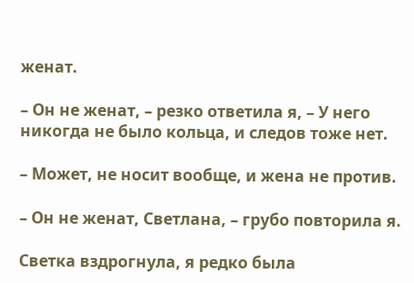женат.

– Он не женат, – резко ответила я, – У него никогда не было кольца, и следов тоже нет.

– Может, не носит вообще, и жена не против.

– Он не женат, Светлана, – грубо повторила я.

Светка вздрогнула, я редко была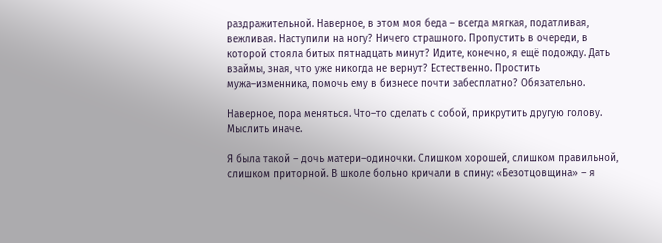раздражительной. Наверное, в этом моя беда – всегда мягкая, податливая, вежливая. Наступили на ногу? Ничего страшного. Пропустить в очереди, в которой стояла битых пятнадцать минут? Идите, конечно, я ещё подожду. Дать взаймы, зная, что уже никогда не вернут? Естественно. Простить мужа–изменника, помочь ему в бизнесе почти забесплатно? Обязательно.

Наверное, пора меняться. Что–то сделать с собой, прикрутить другую голову. Мыслить иначе.

Я была такой – дочь матери–одиночки. Слишком хорошей, слишком правильной, слишком приторной. В школе больно кричали в спину: «Безотцовщина» – я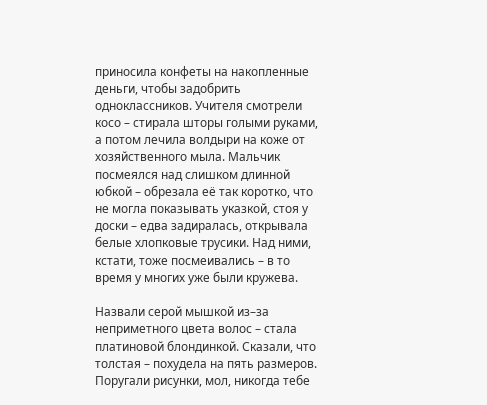приносила конфеты на накопленные деньги, чтобы задобрить одноклассников. Учителя смотрели косо – стирала шторы голыми руками, а потом лечила волдыри на коже от хозяйственного мыла. Мальчик посмеялся над слишком длинной юбкой – обрезала её так коротко, что не могла показывать указкой, стоя у доски – едва задиралась, открывала белые хлопковые трусики. Над ними, кстати, тоже посмеивались – в то время у многих уже были кружева.

Назвали серой мышкой из–за неприметного цвета волос – стала платиновой блондинкой. Сказали, что толстая – похудела на пять размеров. Поругали рисунки, мол, никогда тебе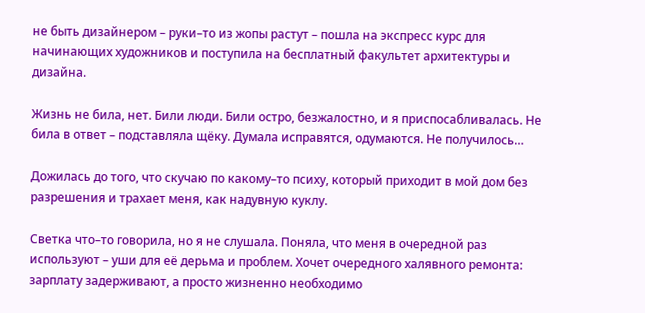не быть дизайнером – руки–то из жопы растут – пошла на экспресс курс для начинающих художников и поступила на бесплатный факультет архитектуры и дизайна.

Жизнь не била, нет. Били люди. Били остро, безжалостно, и я приспосабливалась. Не била в ответ – подставляла щёку. Думала исправятся, одумаются. Не получилось…

Дожилась до того, что скучаю по какому–то психу, который приходит в мой дом без разрешения и трахает меня, как надувную куклу.

Светка что–то говорила, но я не слушала. Поняла, что меня в очередной раз используют – уши для её дерьма и проблем. Хочет очередного халявного ремонта: зарплату задерживают, а просто жизненно необходимо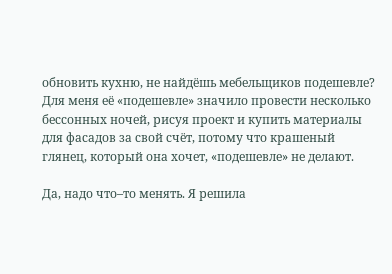обновить кухню, не найдёшь мебельщиков подешевле? Для меня её «подешевле» значило провести несколько бессонных ночей, рисуя проект и купить материалы для фасадов за свой счёт, потому что крашеный глянец, который она хочет, «подешевле» не делают.

Да, надо что–то менять. Я решила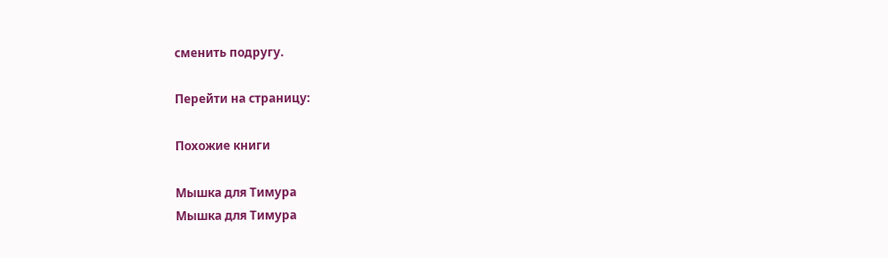сменить подругу.

Перейти на страницу:

Похожие книги

Мышка для Тимура
Мышка для Тимура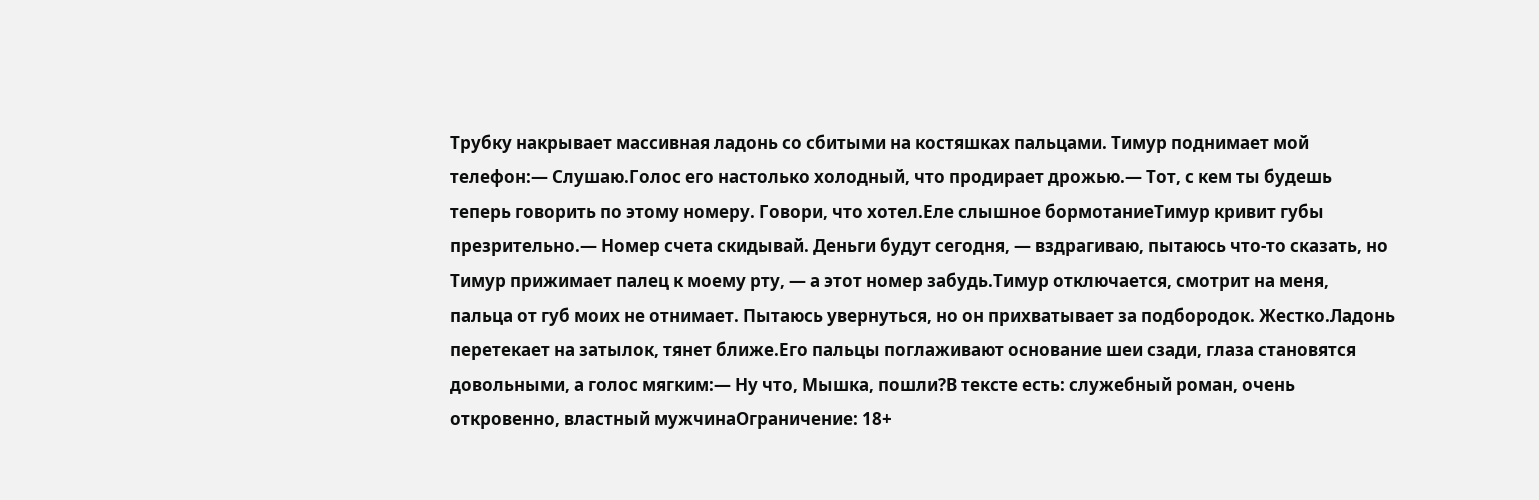Трубку накрывает массивная ладонь со сбитыми на костяшках пальцами. Тимур поднимает мой телефон:— Слушаю.Голос его настолько холодный, что продирает дрожью.— Тот, с кем ты будешь теперь говорить по этому номеру. Говори, что хотел.Еле слышное бормотаниеТимур кривит губы презрительно.— Номер счета скидывай. Деньги будут сегодня, — вздрагиваю, пытаюсь что-то сказать, но Тимур прижимает палец к моему рту, — а этот номер забудь.Тимур отключается, смотрит на меня, пальца от губ моих не отнимает. Пытаюсь увернуться, но он прихватывает за подбородок. Жестко.Ладонь перетекает на затылок, тянет ближе.Его пальцы поглаживают основание шеи сзади, глаза становятся довольными, а голос мягким:— Ну что, Мышка, пошли?В тексте есть: служебный роман, очень откровенно, властный мужчинаОграничение: 18+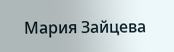Мария Зайцева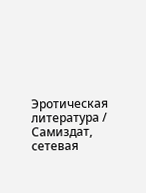Эротическая литература / Самиздат, сетевая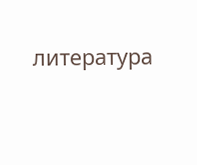литература